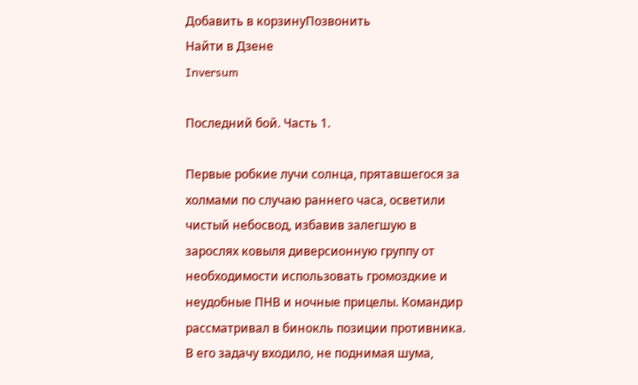Добавить в корзинуПозвонить
Найти в Дзене
Inversum

Последний бой. Часть 1.

Первые робкие лучи солнца, прятавшегося за холмами по случаю раннего часа, осветили чистый небосвод, избавив залегшую в зарослях ковыля диверсионную группу от необходимости использовать громоздкие и неудобные ПНВ и ночные прицелы. Командир рассматривал в бинокль позиции противника. В его задачу входило, не поднимая шума,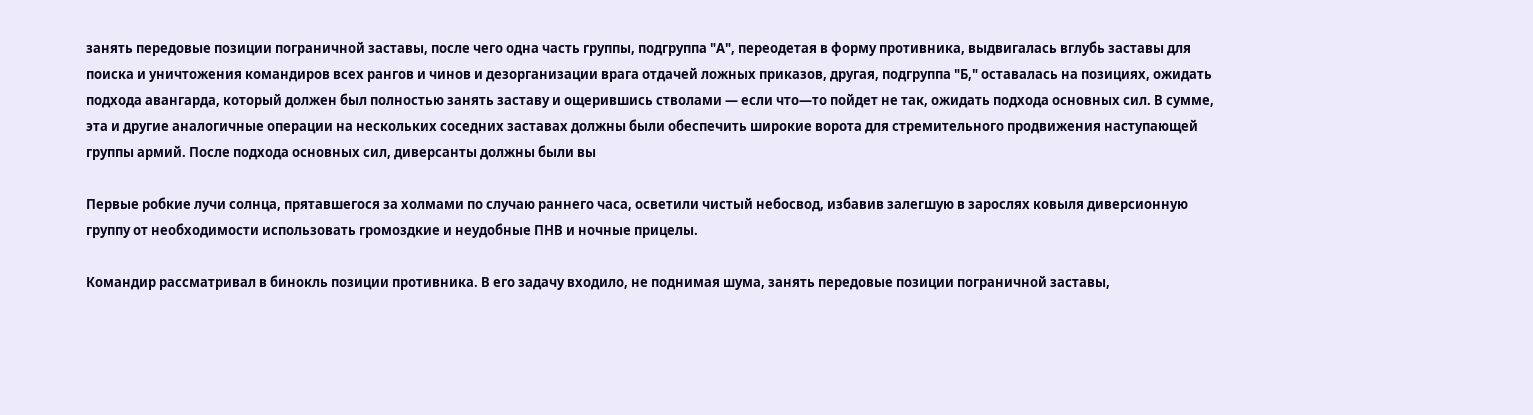занять передовые позиции пограничной заставы, после чего одна часть группы, подгруппа "А", переодетая в форму противника, выдвигалась вглубь заставы для поиска и уничтожения командиров всех рангов и чинов и дезорганизации врага отдачей ложных приказов, другая, подгруппа "Б," оставалась на позициях, ожидать подхода авангарда, который должен был полностью занять заставу и ощерившись стволами — если что—то пойдет не так, ожидать подхода основных сил. В сумме, эта и другие аналогичные операции на нескольких соседних заставах должны были обеспечить широкие ворота для стремительного продвижения наступающей группы армий. После подхода основных сил, диверсанты должны были вы

Первые робкие лучи солнца, прятавшегося за холмами по случаю раннего часа, осветили чистый небосвод, избавив залегшую в зарослях ковыля диверсионную группу от необходимости использовать громоздкие и неудобные ПНВ и ночные прицелы.

Командир рассматривал в бинокль позиции противника. В его задачу входило, не поднимая шума, занять передовые позиции пограничной заставы,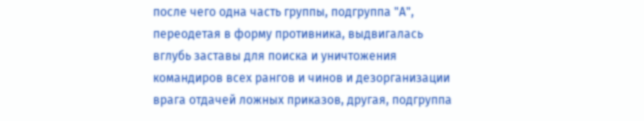после чего одна часть группы, подгруппа "А", переодетая в форму противника, выдвигалась вглубь заставы для поиска и уничтожения командиров всех рангов и чинов и дезорганизации врага отдачей ложных приказов, другая, подгруппа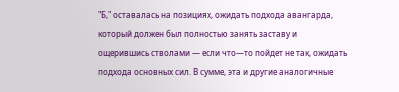"Б," оставалась на позициях, ожидать подхода авангарда, который должен был полностью занять заставу и ощерившись стволами — если что—то пойдет не так, ожидать подхода основных сил. В сумме, эта и другие аналогичные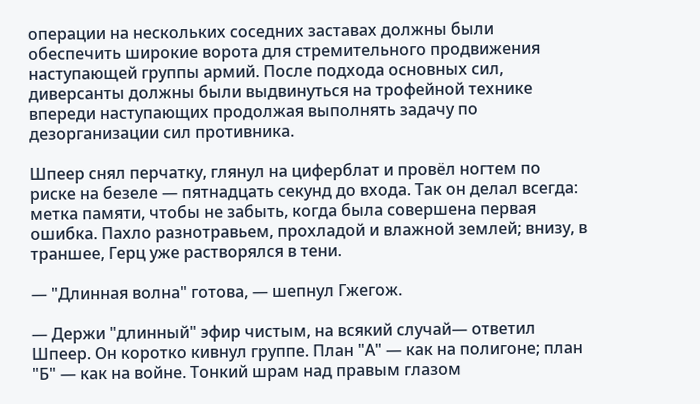операции на нескольких соседних заставах должны были обеспечить широкие ворота для стремительного продвижения наступающей группы армий. После подхода основных сил, диверсанты должны были выдвинуться на трофейной технике впереди наступающих продолжая выполнять задачу по дезорганизации сил противника.

Шпеер снял перчатку, глянул на циферблат и провёл ногтем по риске на безеле — пятнадцать секунд до входа. Так он делал всегда: метка памяти, чтобы не забыть, когда была совершена первая ошибка. Пахло разнотравьем, прохладой и влажной землей; внизу, в траншее, Герц уже растворялся в тени.

— "Длинная волна" готова, — шепнул Гжегож.

— Держи "длинный" эфир чистым, на всякий случай— ответил Шпеер. Он коротко кивнул группе. План "А" — как на полигоне; план "Б" — как на войне. Тонкий шрам над правым глазом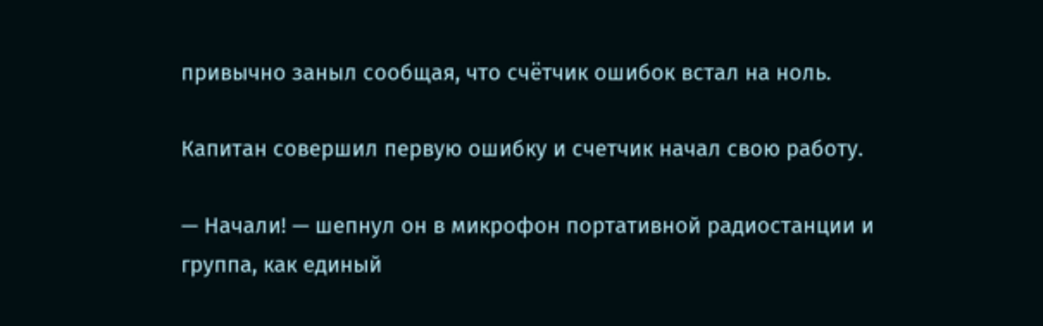привычно заныл сообщая, что счётчик ошибок встал на ноль.

Капитан совершил первую ошибку и счетчик начал свою работу.

— Начали! — шепнул он в микрофон портативной радиостанции и группа, как единый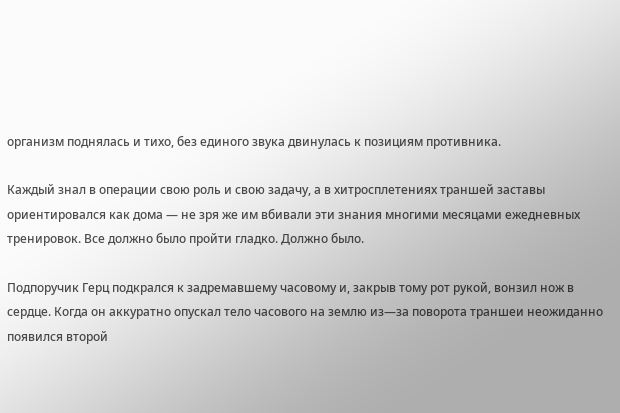организм поднялась и тихо, без единого звука двинулась к позициям противника.

Каждый знал в операции свою роль и свою задачу, а в хитросплетениях траншей заставы ориентировался как дома — не зря же им вбивали эти знания многими месяцами ежедневных тренировок. Все должно было пройти гладко. Должно было.

Подпоручик Герц подкрался к задремавшему часовому и, закрыв тому рот рукой, вонзил нож в сердце. Когда он аккуратно опускал тело часового на землю из—за поворота траншеи неожиданно появился второй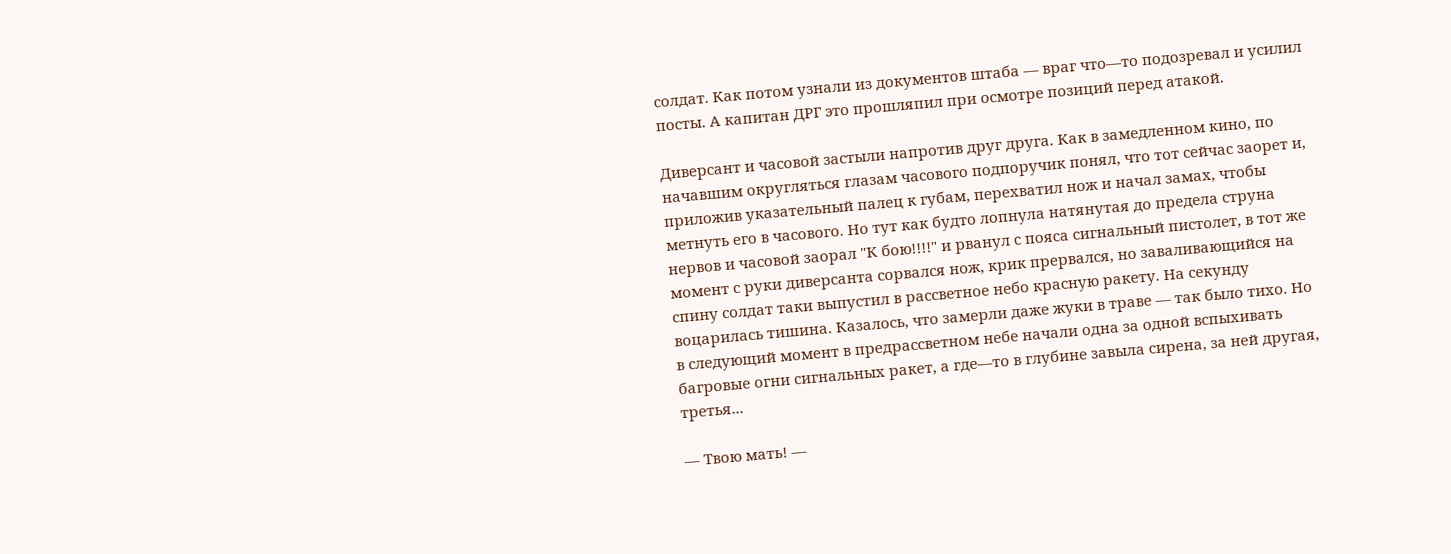солдат. Как потом узнали из документов штаба — враг что—то подозревал и усилил посты. А капитан ДРГ это прошляпил при осмотре позиций перед атакой.

Диверсант и часовой застыли напротив друг друга. Как в замедленном кино, по начавшим округляться глазам часового подпоручик понял, что тот сейчас заорет и, приложив указательный палец к губам, перехватил нож и начал замах, чтобы метнуть его в часового. Но тут как будто лопнула натянутая до предела струна нервов и часовой заорал "К бою!!!!" и рванул с пояса сигнальный пистолет, в тот же момент с руки диверсанта сорвался нож, крик прервался, но заваливающийся на спину солдат таки выпустил в рассветное небо красную ракету. На секунду воцарилась тишина. Казалось, что замерли даже жуки в траве — так было тихо. Но в следующий момент в предрассветном небе начали одна за одной вспыхивать багровые огни сигнальных ракет, а где—то в глубине завыла сирена, за ней другая, третья...

— Твою мать! —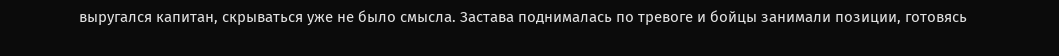выругался капитан, скрываться уже не было смысла. Застава поднималась по тревоге и бойцы занимали позиции, готовясь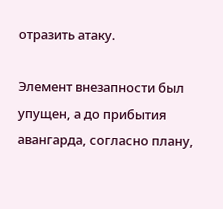отразить атаку.

Элемент внезапности был упущен, а до прибытия авангарда, согласно плану,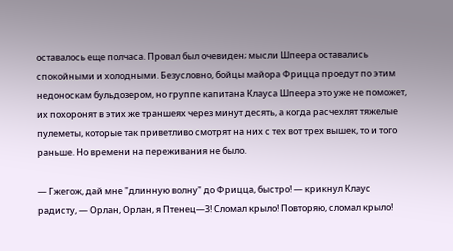оставалось еще полчаса. Провал был очевиден; мысли Шпеера оставались спокойными и холодными. Безусловно, бойцы майора Фрицца проедут по этим недоноскам бульдозером, но группе капитана Клауса Шпеера это уже не поможет, их похоронят в этих же траншеях через минут десять, а когда расчехлят тяжелые пулеметы, которые так приветливо смотрят на них с тех вот трех вышек, то и того раньше. Но времени на переживания не было.

— Гжегож, дай мне "длинную волну" до Фрицца, быстро! — крикнул Клаус радисту, — Орлан, Орлан, я Птенец—3! Сломал крыло! Повторяю, сломал крыло!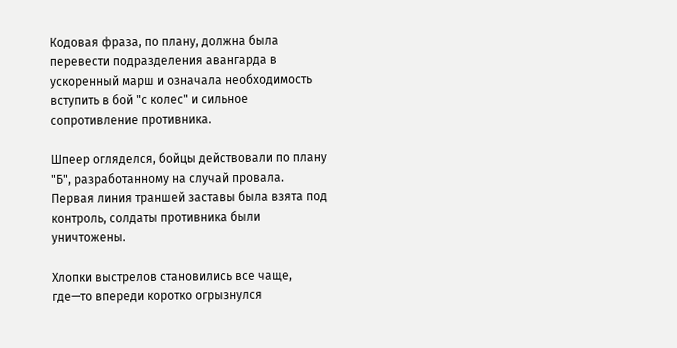Кодовая фраза, по плану, должна была перевести подразделения авангарда в ускоренный марш и означала необходимость вступить в бой "с колес" и сильное сопротивление противника.

Шпеер огляделся, бойцы действовали по плану "Б", разработанному на случай провала. Первая линия траншей заставы была взята под контроль, солдаты противника были уничтожены.

Хлопки выстрелов становились все чаще, где—то впереди коротко огрызнулся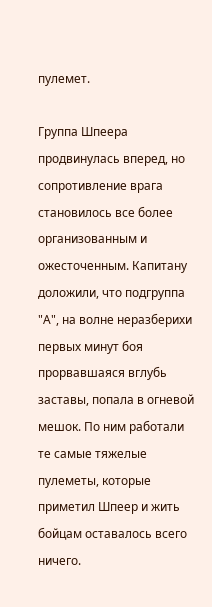пулемет.

Группа Шпеера продвинулась вперед, но сопротивление врага становилось все более организованным и ожесточенным. Капитану доложили, что подгруппа "А", на волне неразберихи первых минут боя прорвавшаяся вглубь заставы, попала в огневой мешок. По ним работали те самые тяжелые пулеметы, которые приметил Шпеер и жить бойцам оставалось всего ничего.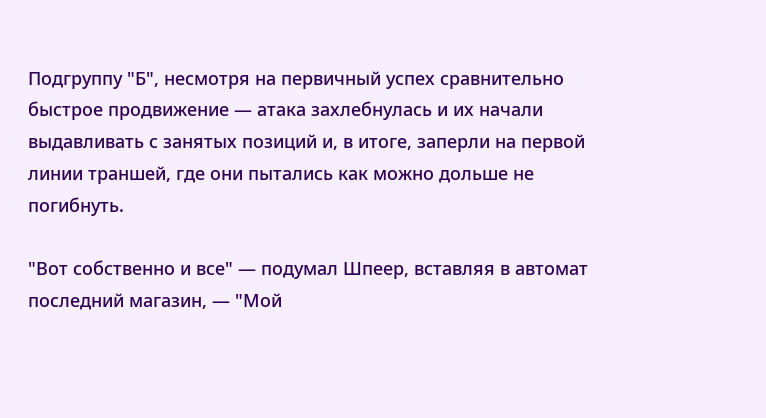Подгруппу "Б", несмотря на первичный успех сравнительно быстрое продвижение — атака захлебнулась и их начали выдавливать с занятых позиций и, в итоге, заперли на первой линии траншей, где они пытались как можно дольше не погибнуть.

"Вот собственно и все" — подумал Шпеер, вставляя в автомат последний магазин, — "Мой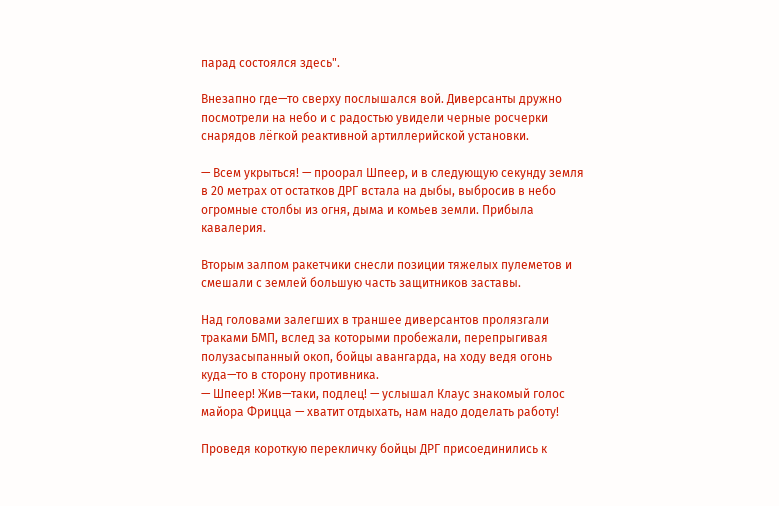парад состоялся здесь".

Внезапно где—то сверху послышался вой. Диверсанты дружно посмотрели на небо и с радостью увидели черные росчерки снарядов лёгкой реактивной артиллерийской установки.

— Всем укрыться! — проорал Шпеер, и в следующую секунду земля в 20 метрах от остатков ДРГ встала на дыбы, выбросив в небо огромные столбы из огня, дыма и комьев земли. Прибыла кавалерия.

Вторым залпом ракетчики снесли позиции тяжелых пулеметов и смешали с землей большую часть защитников заставы.

Над головами залегших в траншее диверсантов пролязгали траками БМП, вслед за которыми пробежали, перепрыгивая полузасыпанный окоп, бойцы авангарда, на ходу ведя огонь куда—то в сторону противника.
— Шпеер! Жив—таки, подлец! — услышал Клаус знакомый голос майора Фрицца — хватит отдыхать, нам надо доделать работу!

Проведя короткую перекличку бойцы ДРГ присоединились к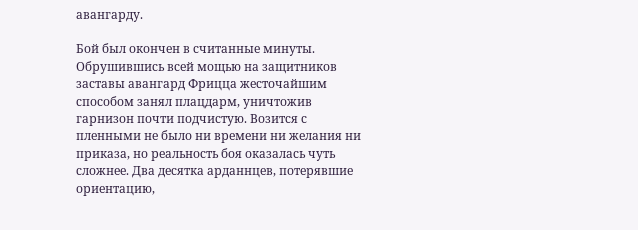авангарду.

Бой был окончен в считанные минуты. Обрушившись всей мощью на защитников заставы авангард Фрицца жесточайшим способом занял плацдарм, уничтожив гарнизон почти подчистую. Возится с пленными не было ни времени ни желания ни приказа, но реальность боя оказалась чуть сложнее. Два десятка арданнцев, потерявшие ориентацию,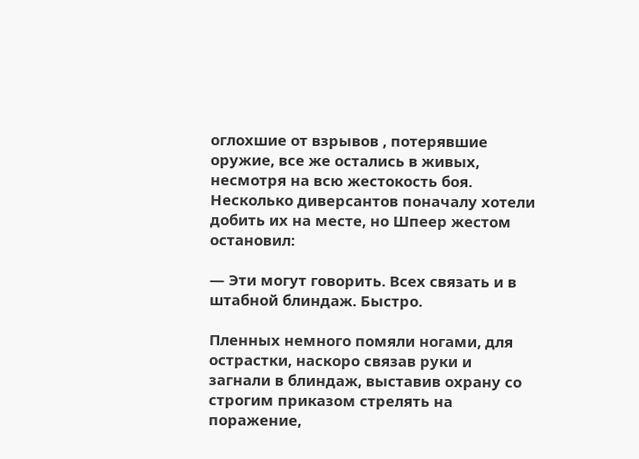оглохшие от взрывов , потерявшие оружие, все же остались в живых, несмотря на всю жестокость боя. Несколько диверсантов поначалу хотели добить их на месте, но Шпеер жестом остановил:

— Эти могут говорить. Всех связать и в штабной блиндаж. Быстро.

Пленных немного помяли ногами, для острастки, наскоро связав руки и загнали в блиндаж, выставив охрану со строгим приказом стрелять на поражение,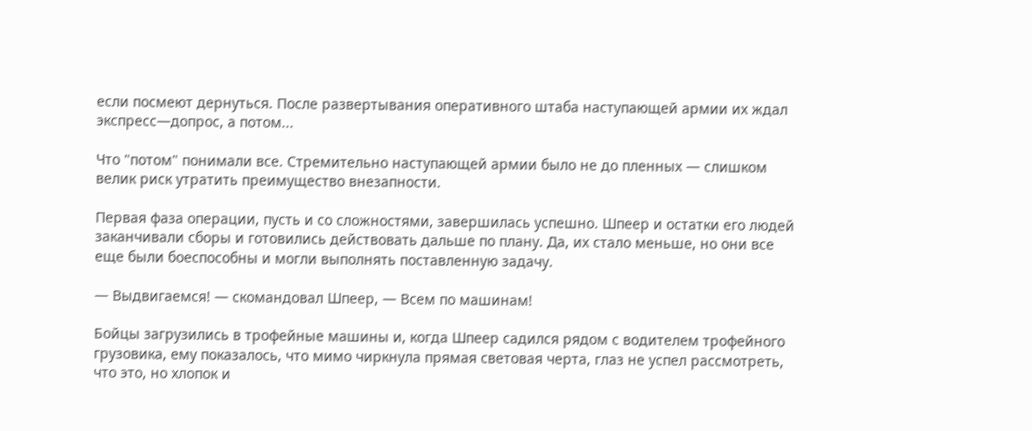если посмеют дернуться. После развертывания оперативного штаба наступающей армии их ждал экспресс—допрос, а потом...

Что "потом" понимали все. Стремительно наступающей армии было не до пленных — слишком велик риск утратить преимущество внезапности.

Первая фаза операции, пусть и со сложностями, завершилась успешно. Шпеер и остатки его людей заканчивали сборы и готовились действовать дальше по плану. Да, их стало меньше, но они все еще были боеспособны и могли выполнять поставленную задачу.

— Выдвигаемся! — скомандовал Шпеер, — Всем по машинам!

Бойцы загрузились в трофейные машины и, когда Шпеер садился рядом с водителем трофейного грузовика, ему показалось, что мимо чиркнула прямая световая черта, глаз не успел рассмотреть, что это, но хлопок и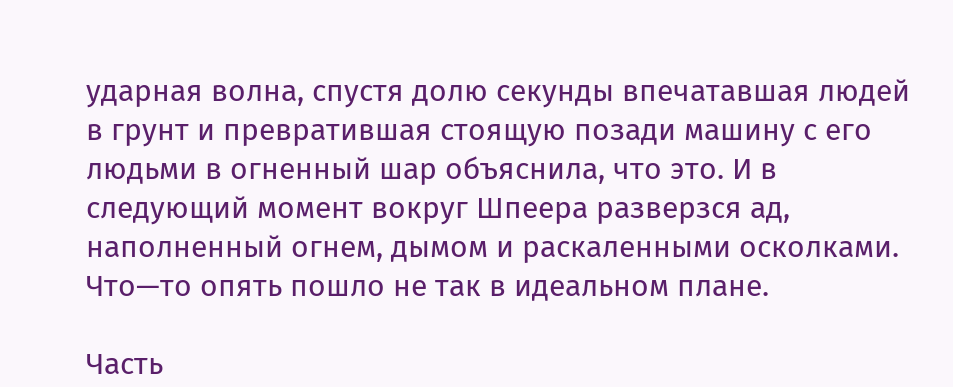ударная волна, спустя долю секунды впечатавшая людей в грунт и превратившая стоящую позади машину с его людьми в огненный шар объяснила, что это. И в следующий момент вокруг Шпеера разверзся ад, наполненный огнем, дымом и раскаленными осколками. Что—то опять пошло не так в идеальном плане.

Часть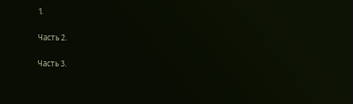1.

Часть 2.

Часть 3.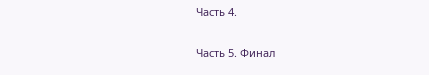Часть 4.

Часть 5. Финал